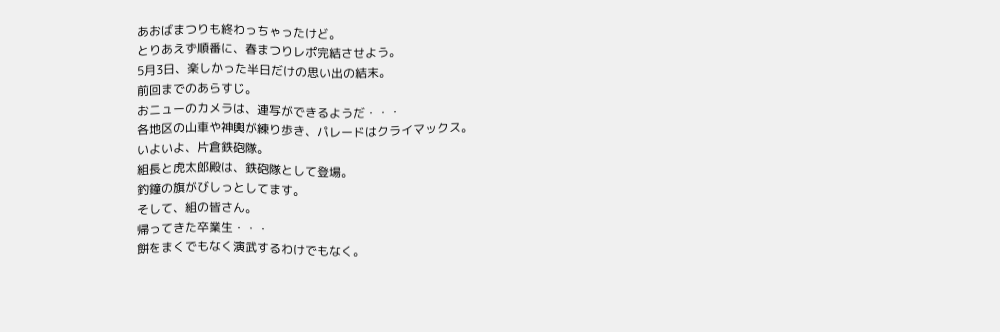あおばまつりも終わっちゃったけど。
とりあえず順番に、春まつりレポ完結させよう。
5月3日、楽しかった半日だけの思い出の結末。
前回までのあらすじ。
おニューのカメラは、連写ができるようだ・・・
各地区の山車や神輿が練り歩き、パレードはクライマックス。
いよいよ、片倉鉄砲隊。
組長と虎太郎殿は、鉄砲隊として登場。
釣鐘の旗がびしっとしてます。
そして、組の皆さん。
帰ってきた卒業生・・・
餅をまくでもなく演武するわけでもなく。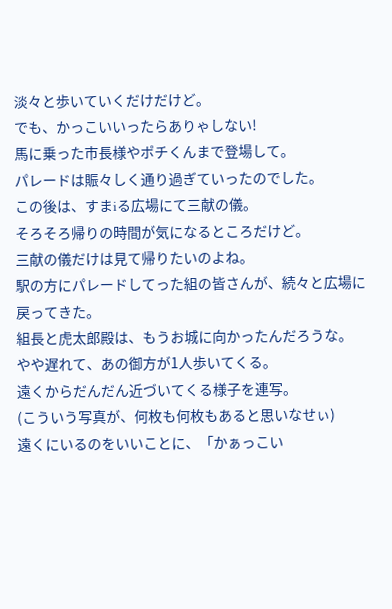淡々と歩いていくだけだけど。
でも、かっこいいったらありゃしない!
馬に乗った市長様やポチくんまで登場して。
パレードは賑々しく通り過ぎていったのでした。
この後は、すまiる広場にて三献の儀。
そろそろ帰りの時間が気になるところだけど。
三献の儀だけは見て帰りたいのよね。
駅の方にパレードしてった組の皆さんが、続々と広場に戻ってきた。
組長と虎太郎殿は、もうお城に向かったんだろうな。
やや遅れて、あの御方が1人歩いてくる。
遠くからだんだん近づいてくる様子を連写。
(こういう写真が、何枚も何枚もあると思いなせぃ)
遠くにいるのをいいことに、「かぁっこい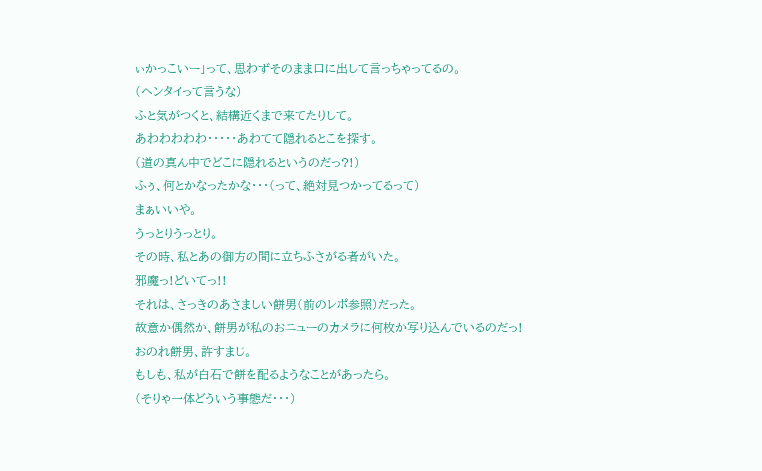ぃかっこいー」って、思わずそのまま口に出して言っちゃってるの。
(ヘンタイって言うな)
ふと気がつくと、結構近くまで来てたりして。
あわわわわわ・・・・・あわてて隠れるとこを探す。
(道の真ん中でどこに隠れるというのだっ?!)
ふぅ、何とかなったかな・・・(って、絶対見つかってるって)
まぁいいや。
うっとりうっとり。
その時、私とあの御方の間に立ちふさがる者がいた。
邪魔っ!どいてっ!!
それは、さっきのあさましい餅男(前のレポ参照)だった。
故意か偶然か、餅男が私のおニューのカメラに何枚か写り込んでいるのだっ!
おのれ餅男、許すまじ。
もしも、私が白石で餅を配るようなことがあったら。
(そりゃ一体どういう事態だ・・・)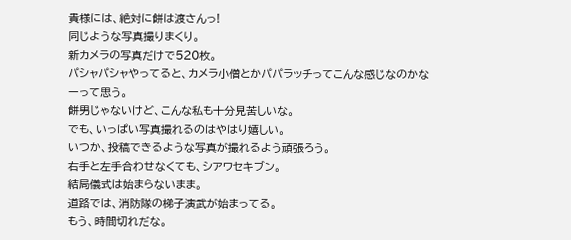貴様には、絶対に餅は渡さんっ!
同じような写真撮りまくり。
新カメラの写真だけで520枚。
パシャパシャやってると、カメラ小僧とかパパラッチってこんな感じなのかなーって思う。
餅男じゃないけど、こんな私も十分見苦しいな。
でも、いっぱい写真撮れるのはやはり嬉しい。
いつか、投稿できるような写真が撮れるよう頑張ろう。
右手と左手合わせなくても、シアワセキブン。
結局儀式は始まらないまま。
道路では、消防隊の梯子演武が始まってる。
もう、時間切れだな。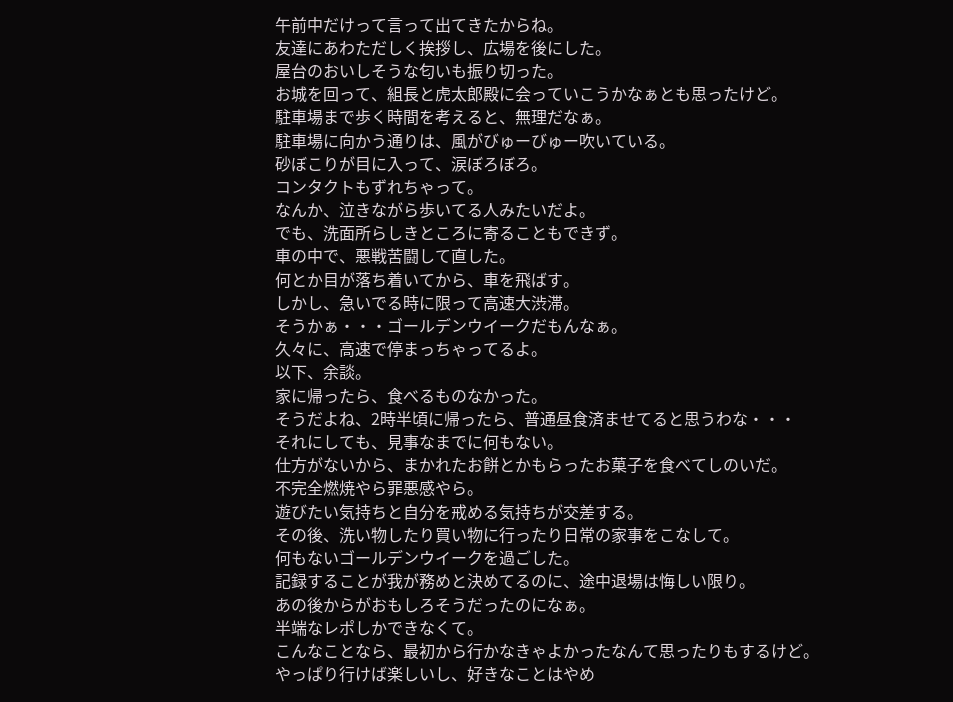午前中だけって言って出てきたからね。
友達にあわただしく挨拶し、広場を後にした。
屋台のおいしそうな匂いも振り切った。
お城を回って、組長と虎太郎殿に会っていこうかなぁとも思ったけど。
駐車場まで歩く時間を考えると、無理だなぁ。
駐車場に向かう通りは、風がびゅーびゅー吹いている。
砂ぼこりが目に入って、涙ぼろぼろ。
コンタクトもずれちゃって。
なんか、泣きながら歩いてる人みたいだよ。
でも、洗面所らしきところに寄ることもできず。
車の中で、悪戦苦闘して直した。
何とか目が落ち着いてから、車を飛ばす。
しかし、急いでる時に限って高速大渋滞。
そうかぁ・・・ゴールデンウイークだもんなぁ。
久々に、高速で停まっちゃってるよ。
以下、余談。
家に帰ったら、食べるものなかった。
そうだよね、2時半頃に帰ったら、普通昼食済ませてると思うわな・・・
それにしても、見事なまでに何もない。
仕方がないから、まかれたお餅とかもらったお菓子を食べてしのいだ。
不完全燃焼やら罪悪感やら。
遊びたい気持ちと自分を戒める気持ちが交差する。
その後、洗い物したり買い物に行ったり日常の家事をこなして。
何もないゴールデンウイークを過ごした。
記録することが我が務めと決めてるのに、途中退場は悔しい限り。
あの後からがおもしろそうだったのになぁ。
半端なレポしかできなくて。
こんなことなら、最初から行かなきゃよかったなんて思ったりもするけど。
やっぱり行けば楽しいし、好きなことはやめ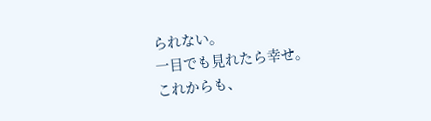られない。
一目でも見れたら幸せ。
これからも、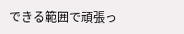できる範囲で頑張っ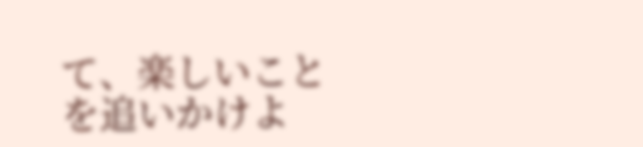て、楽しいことを追いかけよ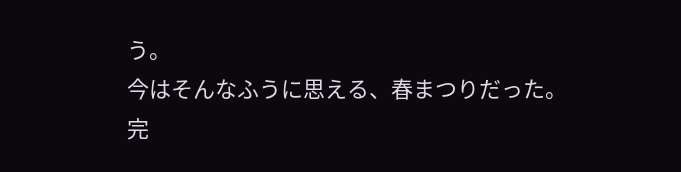う。
今はそんなふうに思える、春まつりだった。
完